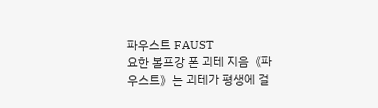파우스트 FAUST
요한 볼프강 폰 괴테 지음《파우스트》는 괴테가 평생에 걸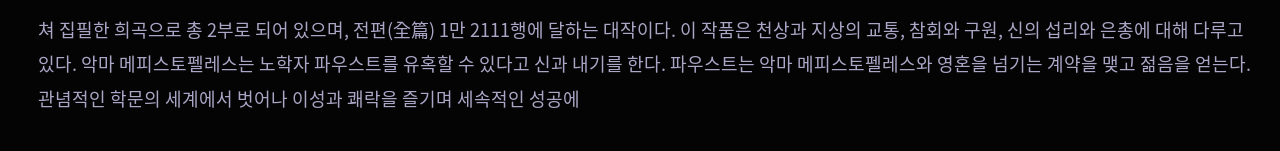쳐 집필한 희곡으로 총 2부로 되어 있으며, 전편(全篇) 1만 2111행에 달하는 대작이다. 이 작품은 천상과 지상의 교통, 참회와 구원, 신의 섭리와 은총에 대해 다루고 있다. 악마 메피스토펠레스는 노학자 파우스트를 유혹할 수 있다고 신과 내기를 한다. 파우스트는 악마 메피스토펠레스와 영혼을 넘기는 계약을 맺고 젊음을 얻는다. 관념적인 학문의 세계에서 벗어나 이성과 쾌락을 즐기며 세속적인 성공에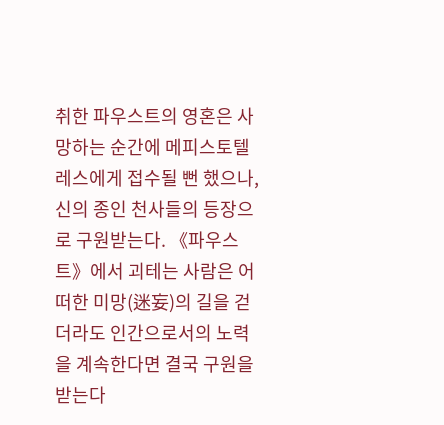취한 파우스트의 영혼은 사망하는 순간에 메피스토텔레스에게 접수될 뻔 했으나, 신의 종인 천사들의 등장으로 구원받는다. 《파우스트》에서 괴테는 사람은 어떠한 미망(迷妄)의 길을 걷더라도 인간으로서의 노력을 계속한다면 결국 구원을 받는다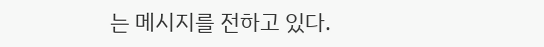는 메시지를 전하고 있다.